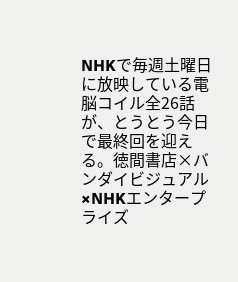NHKで毎週土曜日に放映している電脳コイル全26話が、とうとう今日で最終回を迎える。徳間書店×バンダイビジュアル×NHKエンタープライズ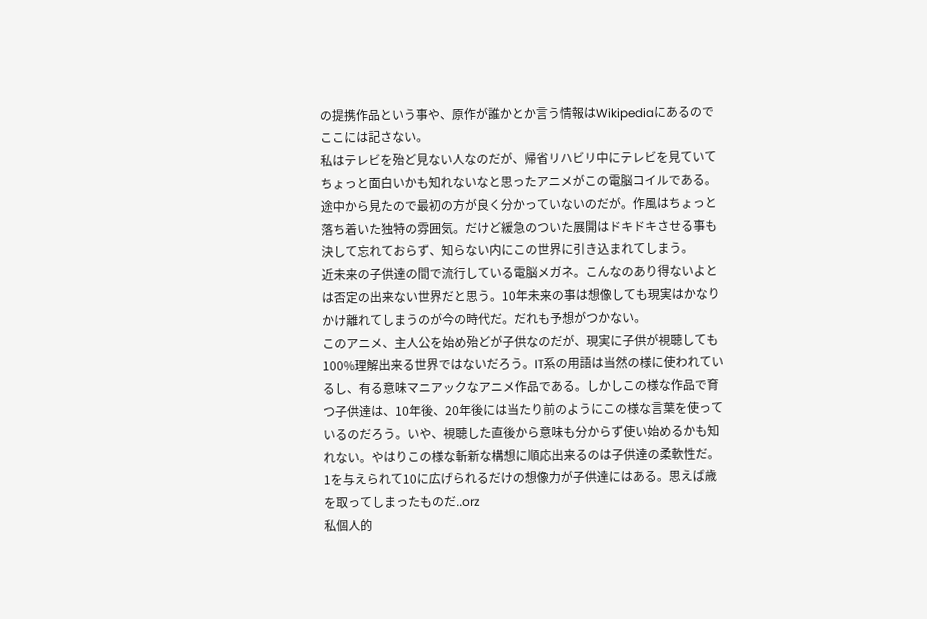の提携作品という事や、原作が誰かとか言う情報はWikipediaにあるのでここには記さない。
私はテレビを殆ど見ない人なのだが、帰省リハビリ中にテレビを見ていてちょっと面白いかも知れないなと思ったアニメがこの電脳コイルである。途中から見たので最初の方が良く分かっていないのだが。作風はちょっと落ち着いた独特の雰囲気。だけど緩急のついた展開はドキドキさせる事も決して忘れておらず、知らない内にこの世界に引き込まれてしまう。
近未来の子供達の間で流行している電脳メガネ。こんなのあり得ないよとは否定の出来ない世界だと思う。10年未来の事は想像しても現実はかなりかけ離れてしまうのが今の時代だ。だれも予想がつかない。
このアニメ、主人公を始め殆どが子供なのだが、現実に子供が視聴しても100%理解出来る世界ではないだろう。IT系の用語は当然の様に使われているし、有る意味マニアックなアニメ作品である。しかしこの様な作品で育つ子供達は、10年後、20年後には当たり前のようにこの様な言葉を使っているのだろう。いや、視聴した直後から意味も分からず使い始めるかも知れない。やはりこの様な斬新な構想に順応出来るのは子供達の柔軟性だ。1を与えられて10に広げられるだけの想像力が子供達にはある。思えば歳を取ってしまったものだ..orz
私個人的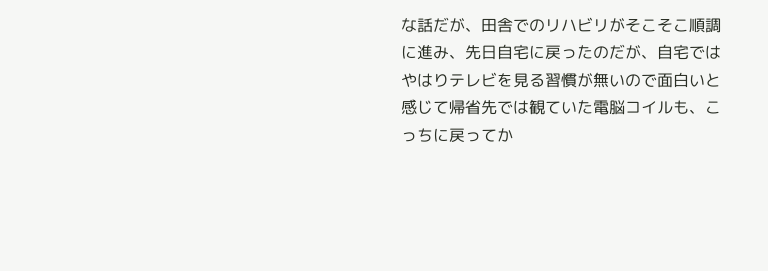な話だが、田舎でのリハビリがそこそこ順調に進み、先日自宅に戻ったのだが、自宅ではやはりテレビを見る習慣が無いので面白いと感じて帰省先では観ていた電脳コイルも、こっちに戻ってか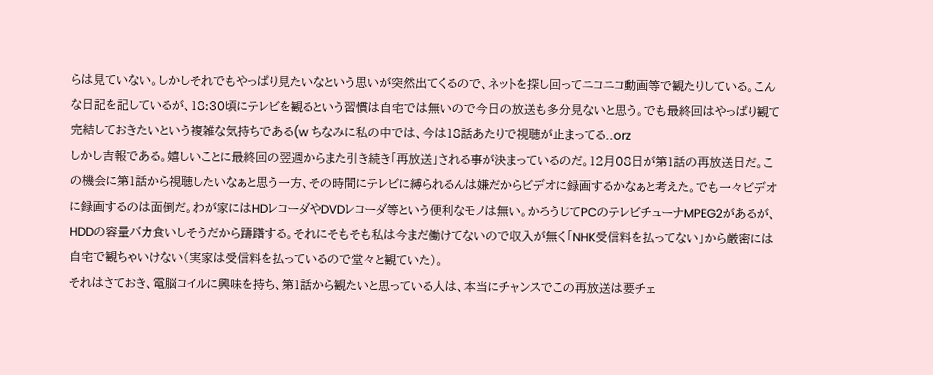らは見ていない。しかしそれでもやっぱり見たいなという思いが突然出てくるので、ネットを探し回ってニコニコ動画等で観たりしている。こんな日記を記しているが、18:30頃にテレビを観るという習慣は自宅では無いので今日の放送も多分見ないと思う。でも最終回はやっぱり観て完結しておきたいという複雑な気持ちである(w ちなみに私の中では、今は18話あたりで視聴が止まってる..orz
しかし吉報である。嬉しいことに最終回の翌週からまた引き続き「再放送」される事が決まっているのだ。12月08日が第1話の再放送日だ。この機会に第1話から視聴したいなぁと思う一方、その時間にテレビに縛られるんは嫌だからビデオに録画するかなぁと考えた。でも一々ビデオに録画するのは面倒だ。わが家にはHDレコーダやDVDレコーダ等という便利なモノは無い。かろうじてPCのテレビチューナMPEG2があるが、HDDの容量バカ食いしそうだから躊躇する。それにそもそも私は今まだ働けてないので収入が無く「NHK受信料を払ってない」から厳密には自宅で観ちゃいけない(実家は受信料を払っているので堂々と観ていた)。
それはさておき、電脳コイルに興味を持ち、第1話から観たいと思っている人は、本当にチャンスでこの再放送は要チェ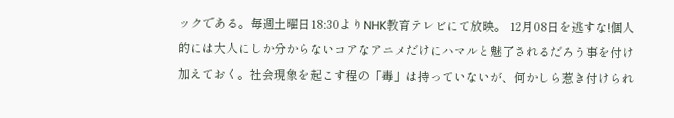ックである。毎週土曜日18:30よりNHK教育テレビにて放映。 12月08日を逃すな!個人的には大人にしか分からないコアなアニメだけにハマルと魅了されるだろう事を付け加えておく。社会現象を起こす程の「毒」は持っていないが、何かしら惹き付けられ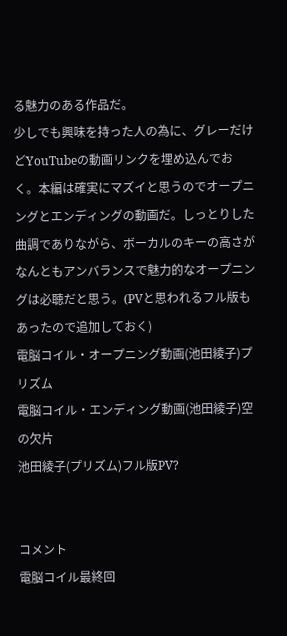る魅力のある作品だ。
少しでも興味を持った人の為に、グレーだけどYouTubeの動画リンクを埋め込んでおく。本編は確実にマズイと思うのでオープニングとエンディングの動画だ。しっとりした曲調でありながら、ボーカルのキーの高さがなんともアンバランスで魅力的なオープニングは必聴だと思う。(PVと思われるフル版もあったので追加しておく)
電脳コイル・オープニング動画(池田綾子)プリズム
電脳コイル・エンディング動画(池田綾子)空の欠片
池田綾子(プリズム)フル版PV?


コメント
電脳コイル最終回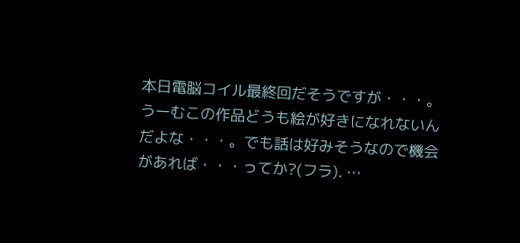本日電脳コイル最終回だそうですが・・・。うーむこの作品どうも絵が好きになれないんだよな・・・。でも話は好みそうなので機会があれば・・・ってか?(フラ). …